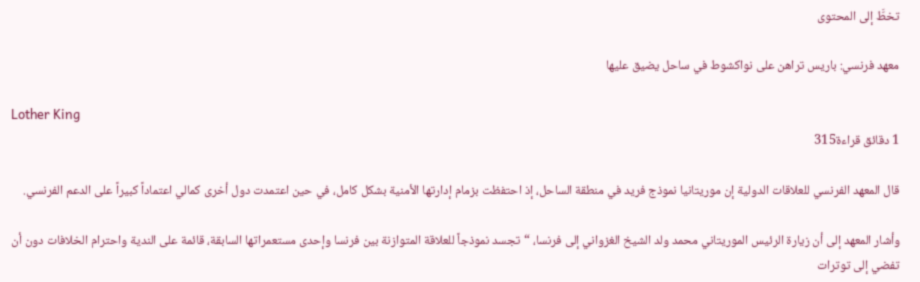تخطَّ إلى المحتوى

معهد فرنسي: باريس تراهن على نواكشوط في ساحل يضيق عليها

Lother King
1 دقائق قراءة315

قال المعهد الفرنسي للعلاقات الدولية إن موريتانيا نموذج فريد في منطقة الساحل، إذ احتفظت بزمام إدارتها الأمنية بشكل كامل، في حين اعتمدت دول أخرى كمالي اعتماداً كبيراً على الدعم الفرنسي.

وأشار المعهد إلى أن زيارة الرئيس الموريتاني محمد ولد الشيخ الغزواني إلى فرنسا، “تجسد نموذجاً للعلاقة المتوازنة بين فرنسا وإحدى مستعمراتها السابقة، قائمة على الندية واحترام الخلافات دون أن تفضي إلى توترات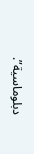دبلوماسية”.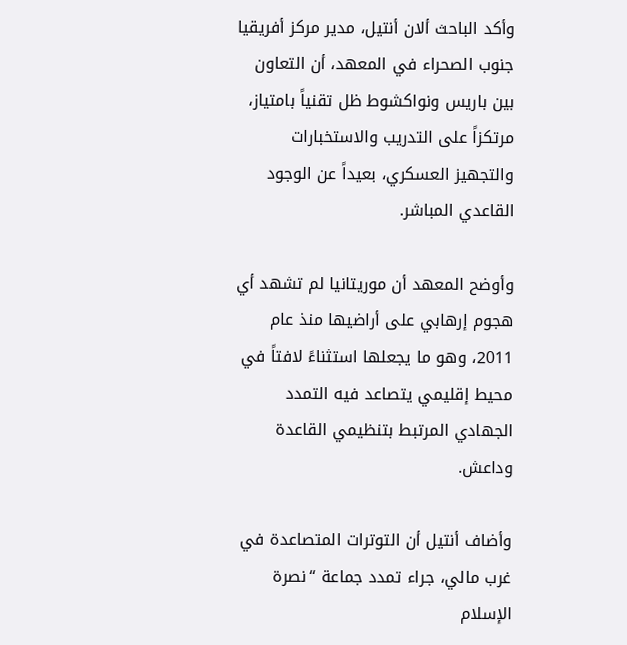وأكد الباحث ألان أنتيل، مدير مركز أفريقيا جنوب الصحراء في المعهد، أن التعاون بين باريس ونواكشوط ظل تقنياً بامتياز، مرتكزاً على التدريب والاستخبارات والتجهيز العسكري، بعيداً عن الوجود القاعدي المباشر.

وأوضح المعهد أن موريتانيا لم تشهد أي هجوم إرهابي على أراضيها منذ عام 2011، وهو ما يجعلها استثناءً لافتاً في محيط إقليمي يتصاعد فيه التمدد الجهادي المرتبط بتنظيمي القاعدة وداعش.

وأضاف أنتيل أن التوترات المتصاعدة في غرب مالي، جراء تمدد جماعة “نصرة الإسلام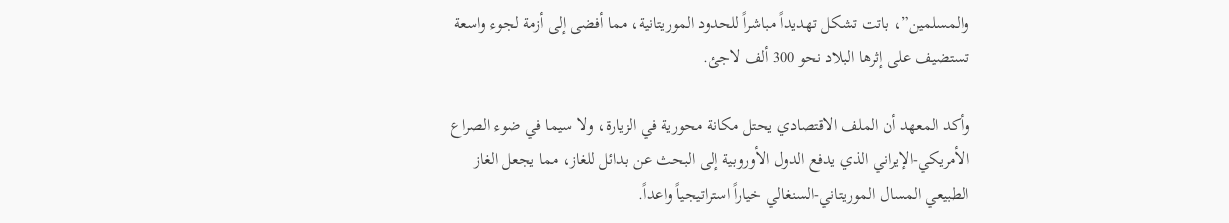والمسلمين”، باتت تشكل تهديداً مباشراً للحدود الموريتانية، مما أفضى إلى أزمة لجوء واسعة تستضيف على إثرها البلاد نحو 300 ألف لاجئ.

وأكد المعهد أن الملف الاقتصادي يحتل مكانة محورية في الزيارة، ولا سيما في ضوء الصراع الأمريكي-الإيراني الذي يدفع الدول الأوروبية إلى البحث عن بدائل للغاز، مما يجعل الغاز الطبيعي المسال الموريتاني-السنغالي خياراً استراتيجياً واعداً.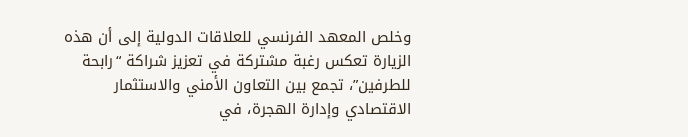وخلص المعهد الفرنسي للعلاقات الدولية إلى أن هذه الزيارة تعكس رغبة مشتركة في تعزيز شراكة “رابحة للطرفين”، تجمع بين التعاون الأمني والاستثمار الاقتصادي وإدارة الهجرة، في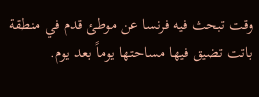وقت تبحث فيه فرنسا عن موطئ قدم في منطقة باتت تضيق فيها مساحتها يوماً بعد يوم.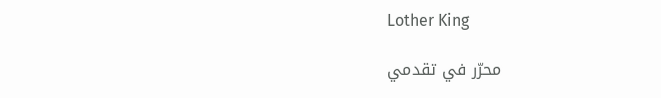Lother King

محرّر في تقدمي